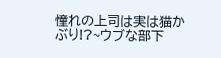憧れの上司は実は猫かぶり!?~ウブな部下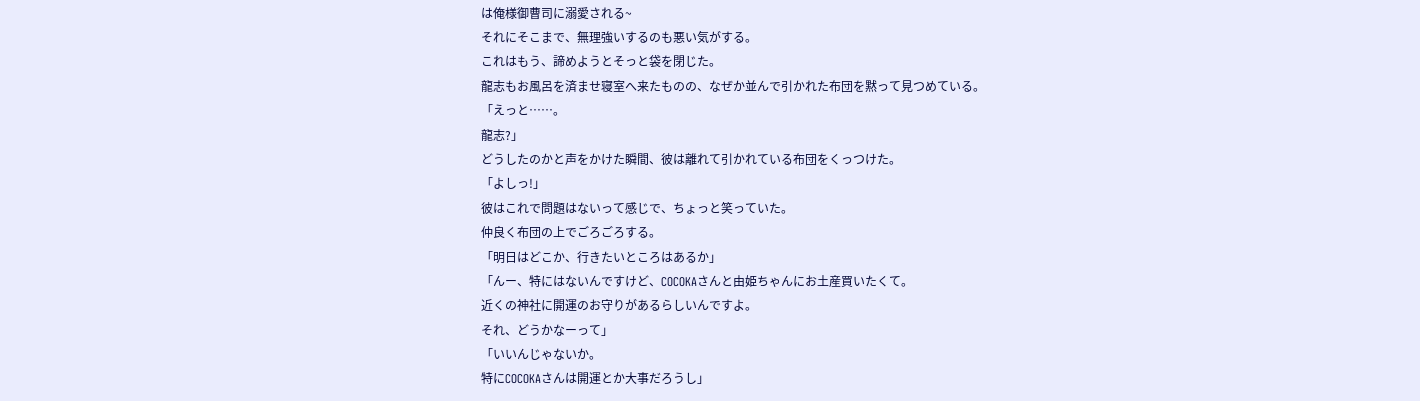は俺様御曹司に溺愛される~
それにそこまで、無理強いするのも悪い気がする。
これはもう、諦めようとそっと袋を閉じた。
龍志もお風呂を済ませ寝室へ来たものの、なぜか並んで引かれた布団を黙って見つめている。
「えっと……。
龍志?」
どうしたのかと声をかけた瞬間、彼は離れて引かれている布団をくっつけた。
「よしっ!」
彼はこれで問題はないって感じで、ちょっと笑っていた。
仲良く布団の上でごろごろする。
「明日はどこか、行きたいところはあるか」
「んー、特にはないんですけど、COCOKAさんと由姫ちゃんにお土産買いたくて。
近くの神社に開運のお守りがあるらしいんですよ。
それ、どうかなーって」
「いいんじゃないか。
特にCOCOKAさんは開運とか大事だろうし」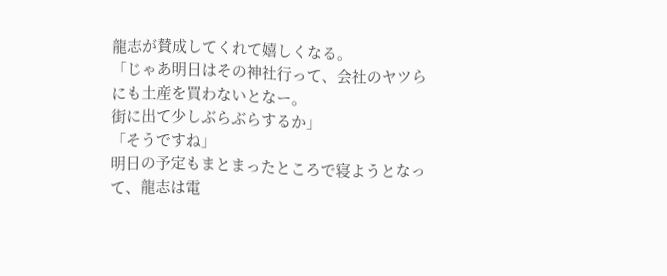龍志が賛成してくれて嬉しくなる。
「じゃあ明日はその神社行って、会社のヤツらにも土産を買わないとなー。
街に出て少しぶらぶらするか」
「そうですね」
明日の予定もまとまったところで寝ようとなって、龍志は電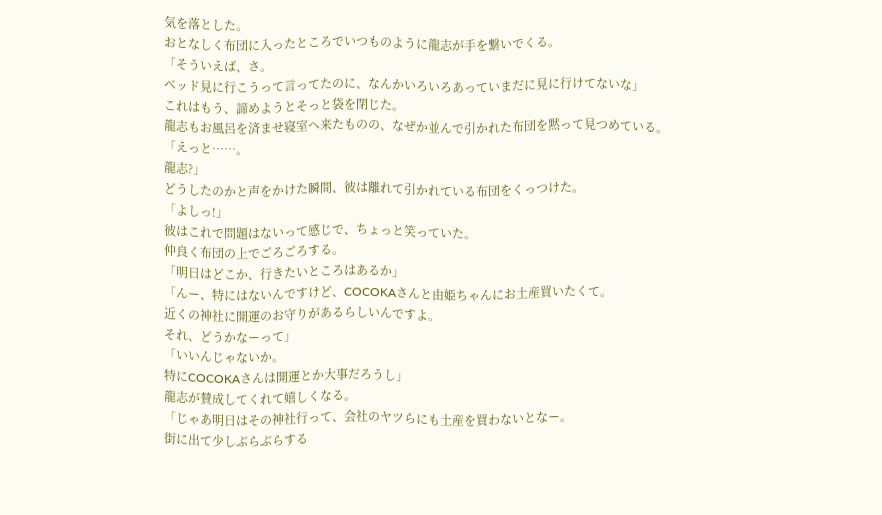気を落とした。
おとなしく布団に入ったところでいつものように龍志が手を繋いでくる。
「そういえば、さ。
ベッド見に行こうって言ってたのに、なんかいろいろあっていまだに見に行けてないな」
これはもう、諦めようとそっと袋を閉じた。
龍志もお風呂を済ませ寝室へ来たものの、なぜか並んで引かれた布団を黙って見つめている。
「えっと……。
龍志?」
どうしたのかと声をかけた瞬間、彼は離れて引かれている布団をくっつけた。
「よしっ!」
彼はこれで問題はないって感じで、ちょっと笑っていた。
仲良く布団の上でごろごろする。
「明日はどこか、行きたいところはあるか」
「んー、特にはないんですけど、COCOKAさんと由姫ちゃんにお土産買いたくて。
近くの神社に開運のお守りがあるらしいんですよ。
それ、どうかなーって」
「いいんじゃないか。
特にCOCOKAさんは開運とか大事だろうし」
龍志が賛成してくれて嬉しくなる。
「じゃあ明日はその神社行って、会社のヤツらにも土産を買わないとなー。
街に出て少しぶらぶらする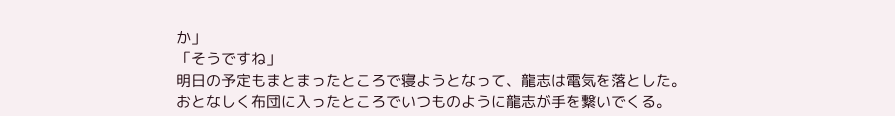か」
「そうですね」
明日の予定もまとまったところで寝ようとなって、龍志は電気を落とした。
おとなしく布団に入ったところでいつものように龍志が手を繋いでくる。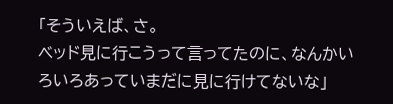「そういえば、さ。
ベッド見に行こうって言ってたのに、なんかいろいろあっていまだに見に行けてないな」